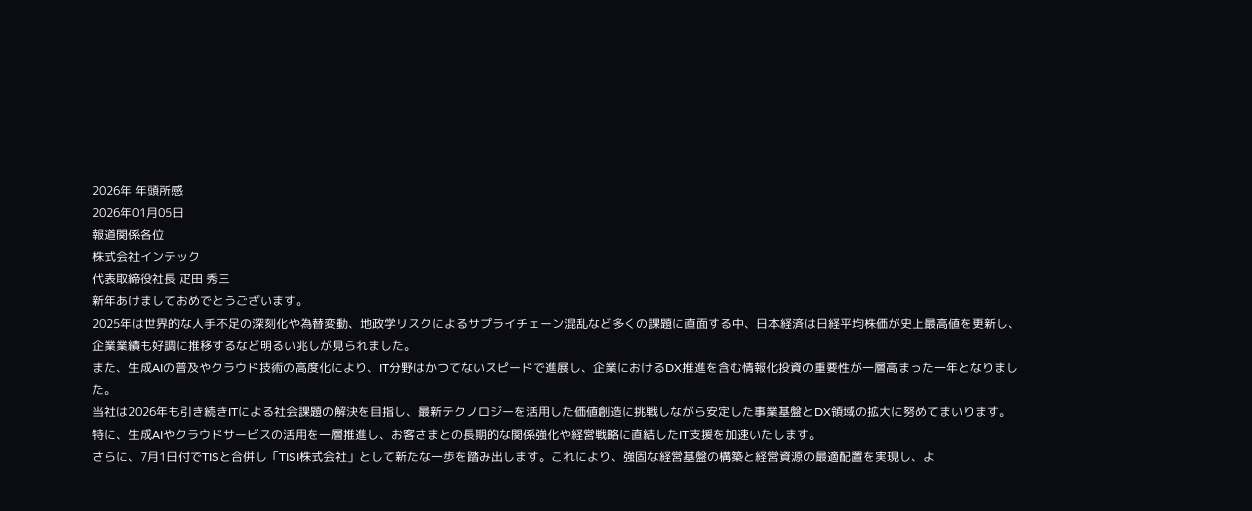2026年 年頭所感
2026年01月05日
報道関係各位
株式会社インテック
代表取締役社長 疋田 秀三
新年あけましておめでとうございます。
2025年は世界的な人手不足の深刻化や為替変動、地政学リスクによるサプライチェーン混乱など多くの課題に直面する中、日本経済は日経平均株価が史上最高値を更新し、企業業績も好調に推移するなど明るい兆しが見られました。
また、生成AIの普及やクラウド技術の高度化により、IT分野はかつてないスピードで進展し、企業におけるDX推進を含む情報化投資の重要性が一層高まった一年となりました。
当社は2026年も引き続きITによる社会課題の解決を目指し、最新テクノロジーを活用した価値創造に挑戦しながら安定した事業基盤とDX領域の拡大に努めてまいります。特に、生成AIやクラウドサービスの活用を一層推進し、お客さまとの長期的な関係強化や経営戦略に直結したIT支援を加速いたします。
さらに、7月1日付でTISと合併し「TISI株式会社」として新たな一歩を踏み出します。これにより、強固な経営基盤の構築と経営資源の最適配置を実現し、よ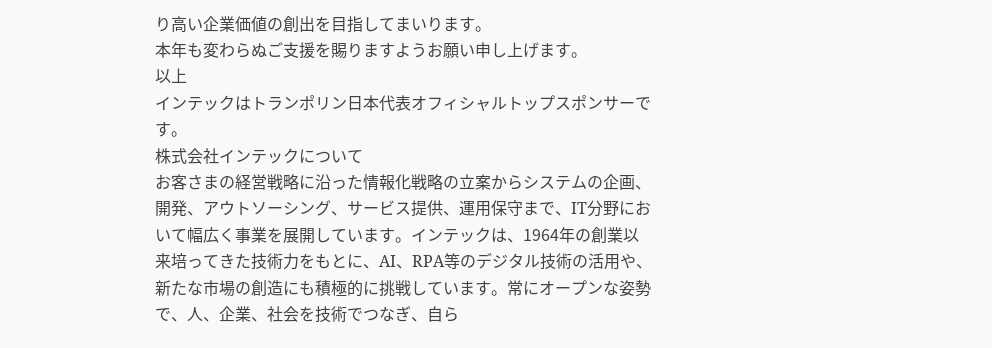り高い企業価値の創出を目指してまいります。
本年も変わらぬご支援を賜りますようお願い申し上げます。
以上
インテックはトランポリン日本代表オフィシャルトップスポンサーです。
株式会社インテックについて
お客さまの経営戦略に沿った情報化戦略の立案からシステムの企画、開発、アウトソーシング、サービス提供、運用保守まで、IT分野において幅広く事業を展開しています。インテックは、1964年の創業以来培ってきた技術力をもとに、AI、RPA等のデジタル技術の活用や、新たな市場の創造にも積極的に挑戦しています。常にオープンな姿勢で、人、企業、社会を技術でつなぎ、自ら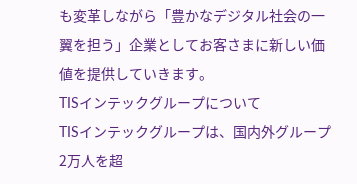も変革しながら「豊かなデジタル社会の一翼を担う」企業としてお客さまに新しい価値を提供していきます。
TISインテックグループについて
TISインテックグループは、国内外グループ2万人を超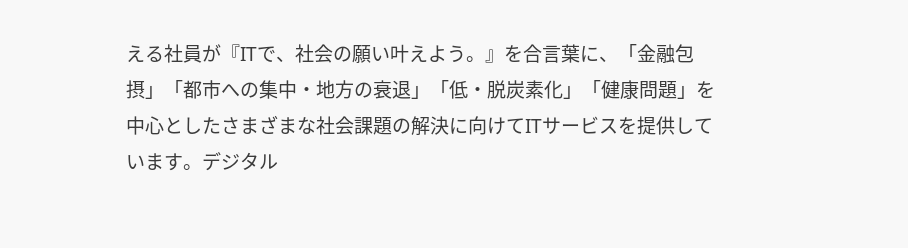える社員が『ITで、社会の願い叶えよう。』を合言葉に、「金融包摂」「都市への集中・地方の衰退」「低・脱炭素化」「健康問題」を中心としたさまざまな社会課題の解決に向けてITサービスを提供しています。デジタル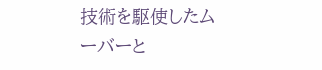技術を駆使したムーバーと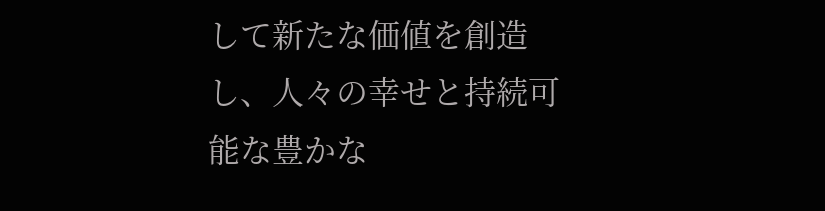して新たな価値を創造し、人々の幸せと持続可能な豊かな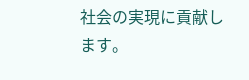社会の実現に貢献します。